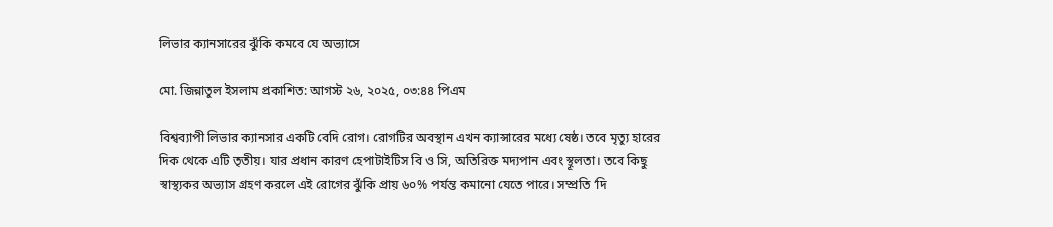লিভার ক্যানসারের ঝুঁকি কমবে যে অভ্যাসে

মো. জিন্নাতুল ইসলাম প্রকাশিত: আগস্ট ২৬, ২০২৫, ০৩:৪৪ পিএম

বিশ্বব্যাপী লিভার ক্যানসার একটি বেদি রোগ। রোগটির অবস্থান এখন ক্যান্সারের মধ্যে ষেষ্ঠ। তবে মৃত্যু হারের দিক থেকে এটি তৃতীয়। যার প্রধান কারণ হেপাটাইটিস বি ও সি, অতিরিক্ত মদ্যপান এবং স্থূলতা। তবে কিছু স্বাস্থ্যকর অভ্যাস গ্রহণ করলে এই রোগের ঝুঁকি প্রায় ৬০% পর্যন্ত কমানো যেতে পারে। সম্প্রতি ‘দি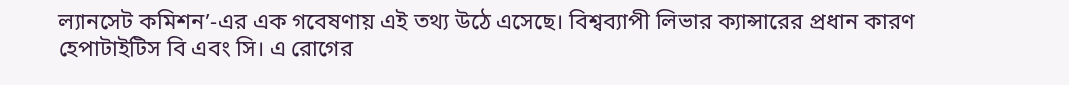ল্যানসেট কমিশন’-এর এক গবেষণায় এই তথ্য উঠে এসেছে। বিশ্বব্যাপী লিভার ক্যান্সারের প্রধান কারণ হেপাটাইটিস বি এবং সি। এ রোগের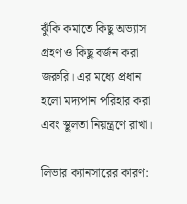ঝুঁকি কমাতে কিছু অভ্যাস গ্রহণ ও কিছু বর্জন করা জরুরি। এর মধ্যে প্রধান হলো মদ্যপান পরিহার করা এবং স্থূলতা নিয়ন্ত্রণে রাখা।

লিভার ক্যানসারের কারণ: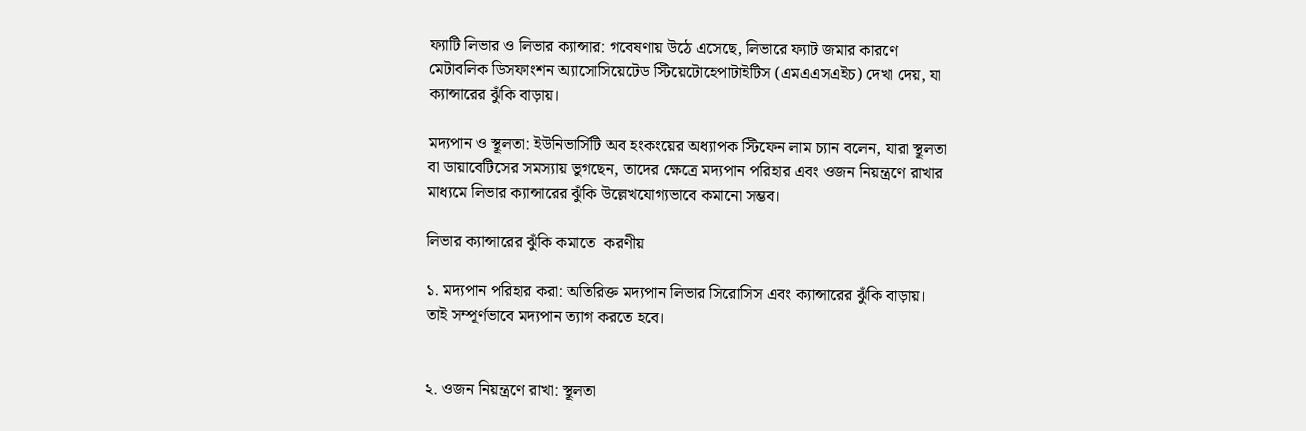ফ্যাটি লিভার ও লিভার ক্যান্সার: গবেষণায় উঠে এসেছে, লিভারে ফ্যাট জমার কারণে মেটাবলিক ডিসফাংশন অ্যাসোসিয়েটেড স্টিয়েটোহেপাটাইটিস (এমএএসএইচ) দেখা দেয়, যা ক্যান্সারের ঝুঁকি বাড়ায়।

মদ্যপান ও স্থূলতা: ইউনিভার্সিটি অব হংকংয়ের অধ্যাপক স্টিফেন লাম চ্যান বলেন, যারা স্থূলতা বা ডায়াবেটিসের সমস্যায় ভুগছেন, তাদের ক্ষেত্রে মদ্যপান পরিহার এবং ওজন নিয়ন্ত্রণে রাখার মাধ্যমে লিভার ক্যান্সারের ঝুঁকি উল্লেখযোগ্যভাবে কমানো সম্ভব।

লিভার ক্যান্সারের ঝুঁকি কমাতে  করণীয়

১. মদ্যপান পরিহার করা: অতিরিক্ত মদ্যপান লিভার সিরোসিস এবং ক্যান্সারের ঝুঁকি বাড়ায়। তাই সম্পূর্ণভাবে মদ্যপান ত্যাগ করতে হবে।


২. ওজন নিয়ন্ত্রণে রাখা: স্থূলতা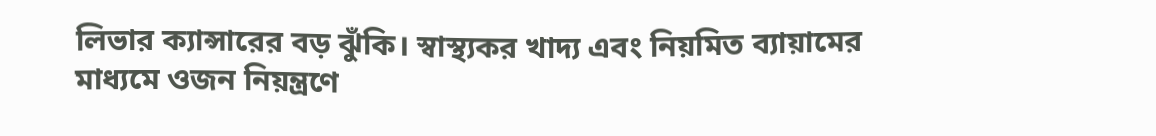লিভার ক্যান্সারের বড় ঝুঁকি। স্বাস্থ্যকর খাদ্য এবং নিয়মিত ব্যায়ামের মাধ্যমে ওজন নিয়ন্ত্রণে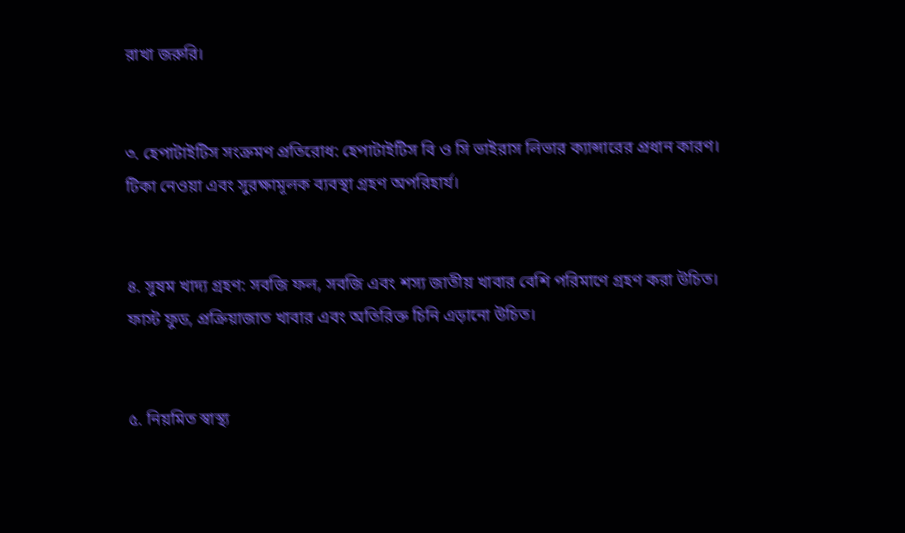রাখা জরুরি।


৩. হেপাটাইটিস সংক্রমণ প্রতিরোধ: হেপাটাইটিস বি ও সি ভাইরাস লিভার ক্যান্সারের প্রধান কারণ। টিকা নেওয়া এবং সুরক্ষামূলক ব্যবস্থা গ্রহণ অপরিহার্য।


৪. সুষম খাদ্য গ্রহণ: সবজি ফল, সবজি এবং শস্য জাতীয় খাবার বেশি পরিমাণে গ্রহণ করা উচিত। ফাস্ট ফুড, প্রক্রিয়াজাত খাবার এবং অতিরিক্ত চিনি এড়ানো উচিত।


৫. নিয়মিত স্বাস্থ্য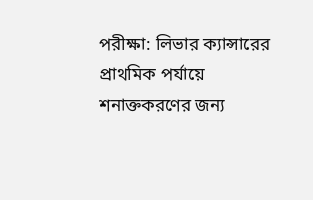পরীক্ষা: লিভার ক্যান্সারের প্রাথমিক পর্যায়ে শনাক্তকরণের জন্য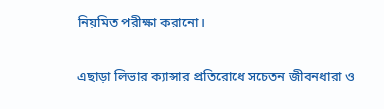নিয়মিত পরীক্ষা করানো।

এছাড়া লিভার ক্যান্সার প্রতিরোধে সচেতন জীবনধারা ও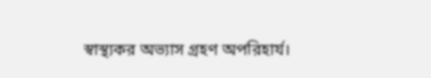স্বাস্থ্যকর অভ্যাস গ্রহণ অপরিহার্য।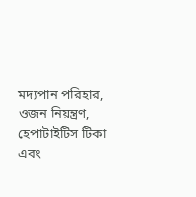মদ্যপান পরিহার, ওজন নিয়ন্ত্রণ, হেপাটাইটিস টিকা এবং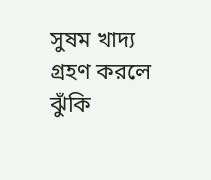সুষম খাদ্য গ্রহণ করলে ঝুঁকি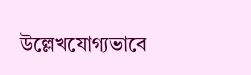উল্লেখযোগ্যভাবে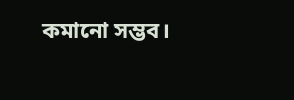কমানো সম্ভব।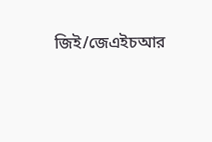জিই/জেএইচআর